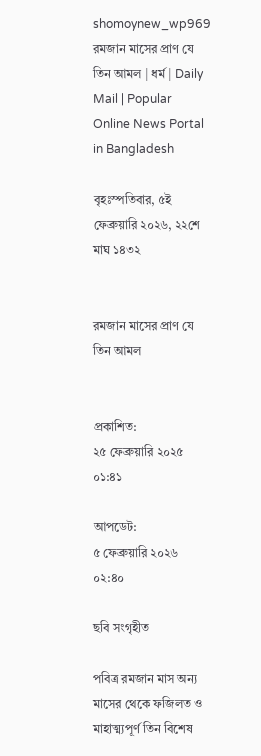shomoynew_wp969 রমজান মাসের প্রাণ যে তিন আমল | ধর্ম | Daily Mail | Popular Online News Portal in Bangladesh

বৃহঃস্পতিবার, ৫ই ফেব্রুয়ারি ২০২৬, ২২শে মাঘ ১৪৩২


রমজান মাসের প্রাণ যে তিন আমল


প্রকাশিত:
২৫ ফেব্রুয়ারি ২০২৫ ০১:৪১

আপডেট:
৫ ফেব্রুয়ারি ২০২৬ ০২:৪০

ছবি সংগৃহীত

পবিত্র রমজান মাস অন্য মাসের থেকে ফজিলত ও মাহাত্ম্যপূর্ণ তিন বিশেষ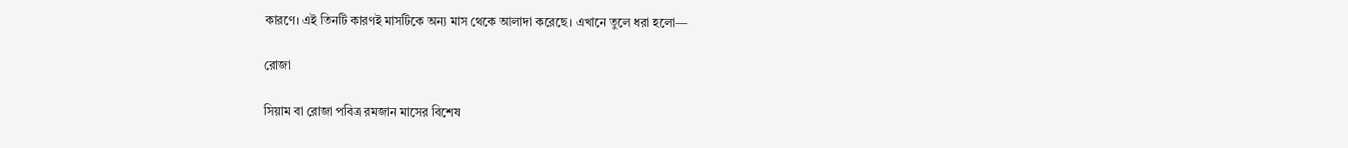কারণে। এই তিনটি কারণই মাসটিকে অন্য মাস থেকে আলাদা করেছে। এখানে তুলে ধরা হলো—

রোজা

সিয়াম বা রোজা পবিত্র রমজান মাসের বিশেষ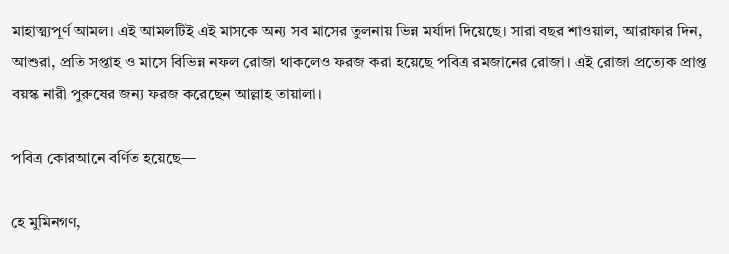মাহাত্ম্যপূর্ণ আমল। এই আমলটিই এই মাসকে অন্য সব মাসের তুলনায় ভিন্ন মর্যাদা দিয়েছে। সারা বছর শাওয়াল, আরাফার দিন, আশুরা, প্রতি সপ্তাহ ও মাসে বিভিন্ন নফল রোজা থাকলেও ফরজ করা হয়েছে পবিত্র রমজানের রোজা। এই রোজা প্রত্যেক প্রাপ্ত বয়স্ক নারী পুরুষের জন্য ফরজ করেছেন আল্লাহ তায়ালা।

পবিত্র কোরআনে বর্ণিত হয়েছে—

হে মুমিনগণ,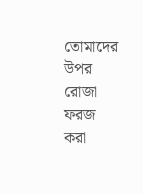তোমাদের উপর রোজা ফরজ করা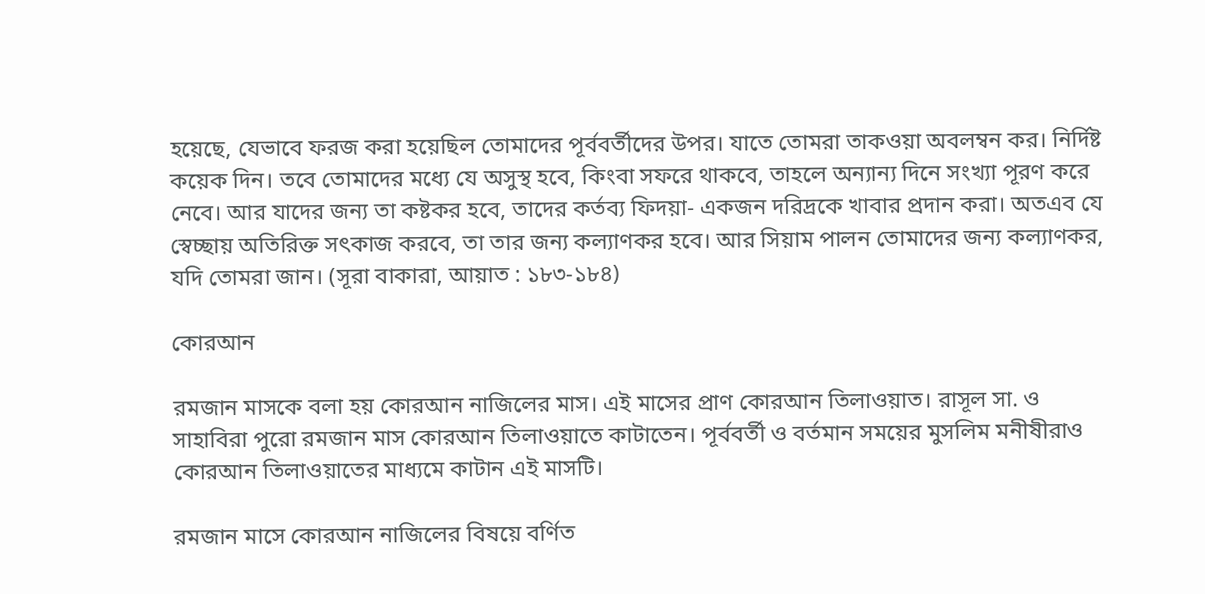হয়েছে, যেভাবে ফরজ করা হয়েছিল তোমাদের পূর্ববর্তীদের উপর। যাতে তোমরা তাকওয়া অবলম্বন কর। নির্দিষ্ট কয়েক দিন। তবে তোমাদের মধ্যে যে অসুস্থ হবে, কিংবা সফরে থাকবে, তাহলে অন্যান্য দিনে সংখ্যা পূরণ করে নেবে। আর যাদের জন্য তা কষ্টকর হবে, তাদের কর্তব্য ফিদয়া- একজন দরিদ্রকে খাবার প্রদান করা। অতএব যে স্বেচ্ছায় অতিরিক্ত সৎকাজ করবে, তা তার জন্য কল্যাণকর হবে। আর সিয়াম পালন তোমাদের জন্য কল্যাণকর, যদি তোমরা জান। (সূরা বাকারা, আয়াত : ১৮৩-১৮৪)

কোরআন

রমজান মাসকে বলা হয় কোরআন নাজিলের মাস। এই মাসের প্রাণ কোরআন তিলাওয়াত। রাসূল সা. ও সাহাবিরা পুরো রমজান মাস কোরআন তিলাওয়াতে কাটাতেন। পূর্ববর্তী ও বর্তমান সময়ের মুসলিম মনীষীরাও কোরআন তিলাওয়াতের মাধ্যমে কাটান এই মাসটি।

রমজান মাসে কোরআন নাজিলের বিষয়ে বর্ণিত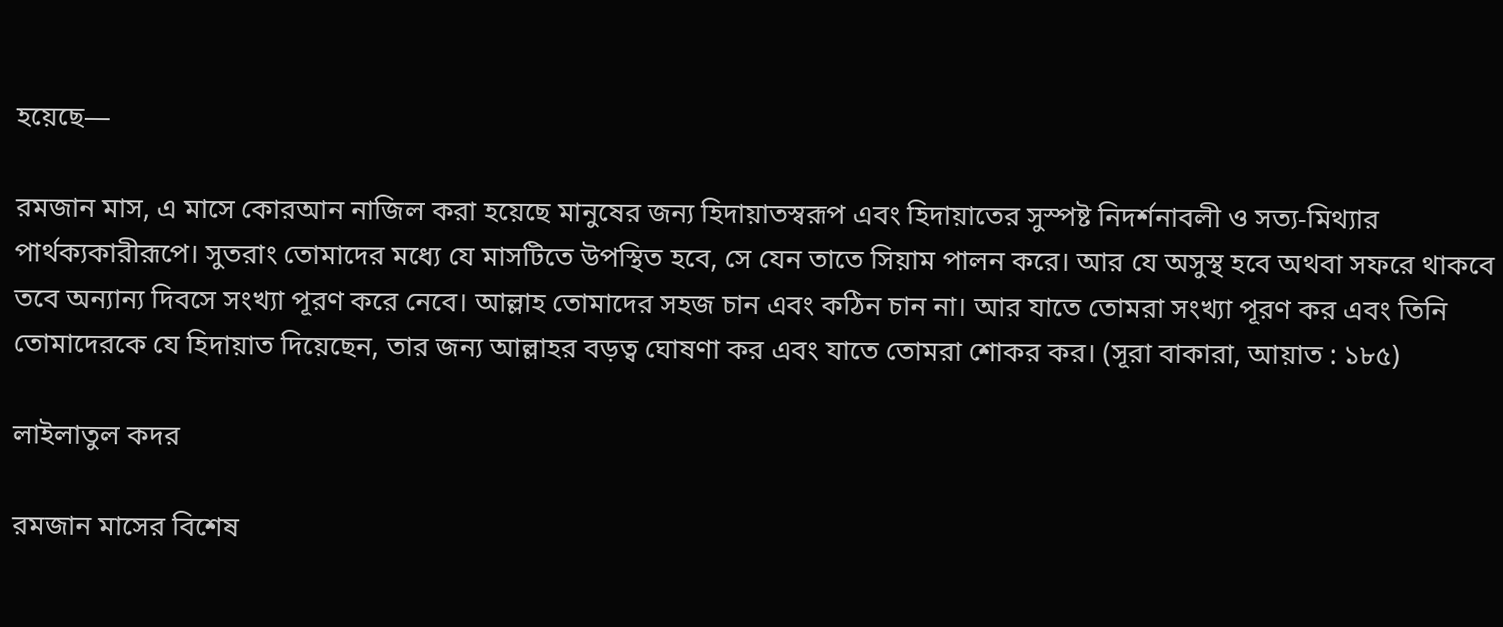হয়েছে—

রমজান মাস, এ মাসে কোরআন নাজিল করা হয়েছে মানুষের জন্য হিদায়াতস্বরূপ এবং হিদায়াতের সুস্পষ্ট নিদর্শনাবলী ও সত্য-মিথ্যার পার্থক্যকারীরূপে। সুতরাং তোমাদের মধ্যে যে মাসটিতে উপস্থিত হবে, সে যেন তাতে সিয়াম পালন করে। আর যে অসুস্থ হবে অথবা সফরে থাকবে তবে অন্যান্য দিবসে সংখ্যা পূরণ করে নেবে। আল্লাহ তোমাদের সহজ চান এবং কঠিন চান না। আর যাতে তোমরা সংখ্যা পূরণ কর এবং তিনি তোমাদেরকে যে হিদায়াত দিয়েছেন, তার জন্য আল্লাহর বড়ত্ব ঘোষণা কর এবং যাতে তোমরা শোকর কর। (সূরা বাকারা, আয়াত : ১৮৫)

লাইলাতুল কদর

রমজান মাসের বিশেষ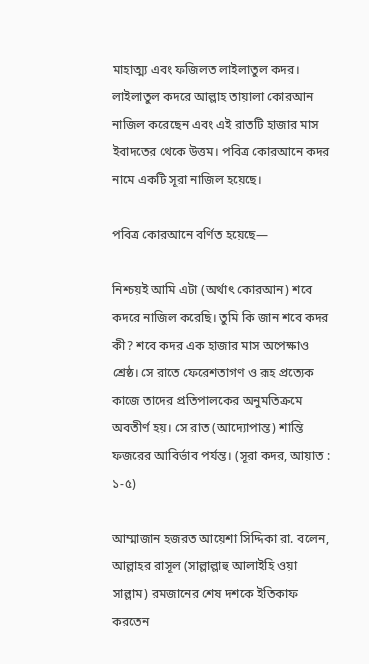মাহাত্ম্য এবং ফজিলত লাইলাতুল কদর। লাইলাতুল কদরে আল্লাহ তায়ালা কোরআন নাজিল করেছেন এবং এই রাতটি হাজার মাস ইবাদতের থেকে উত্তম। পবিত্র কোরআনে কদর নামে একটি সূরা নাজিল হয়েছে।

পবিত্র কোরআনে বর্ণিত হয়েছে—

নিশ্চয়ই আমি এটা (অর্থাৎ কোরআন) শবে কদরে নাজিল করেছি। তুমি কি জান শবে কদর কী? শবে কদর এক হাজার মাস অপেক্ষাও শ্রেষ্ঠ। সে রাতে ফেরেশতাগণ ও রূহ প্রত্যেক কাজে তাদের প্রতিপালকের অনুমতিক্রমে অবতীর্ণ হয়। সে রাত (আদ্যোপান্ত) শান্তি ফজরের আবির্ভাব পর্যন্ত। (সূরা কদর, আয়াত : ১-৫)

আম্মাজান হজরত আয়েশা সিদ্দিকা রা. বলেন, আল্লাহর রাসূল (সাল্লাল্লাহু আলাইহি ওয়া সাল্লাম) রমজানের শেষ দশকে ইতিকাফ করতেন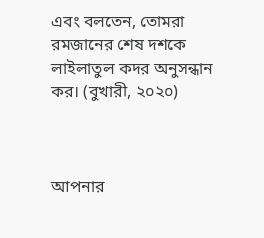এবং বলতেন, তোমরা রমজানের শেষ দশকে লাইলাতুল কদর অনুসন্ধান কর। (বুখারী, ২০২০)



আপনার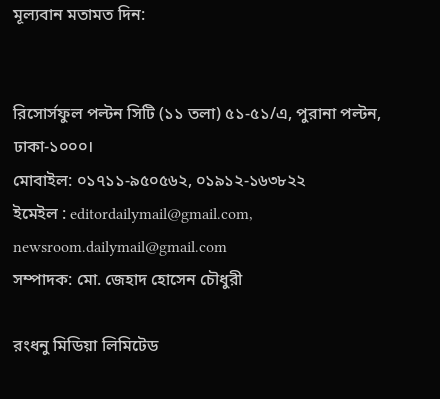মূল্যবান মতামত দিন:


রিসোর্সফুল পল্টন সিটি (১১ তলা) ৫১-৫১/এ, পুরানা পল্টন, ঢাকা-১০০০।
মোবাইল: ০১৭১১-৯৫০৫৬২, ০১৯১২-১৬৩৮২২
ইমেইল : editordailymail@gmail.com, newsroom.dailymail@gmail.com
সম্পাদক: মো. জেহাদ হোসেন চৌধুরী

রংধনু মিডিয়া লিমিটেড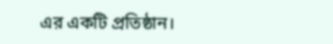এর একটি প্রতিষ্ঠান।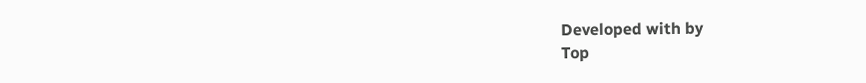Developed with by
Top